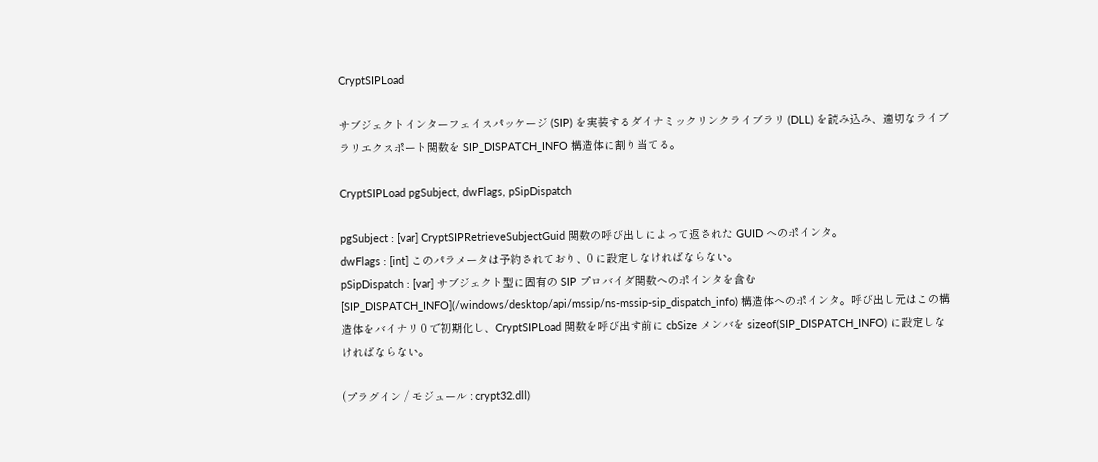CryptSIPLoad

サブジェクトインターフェイスパッケージ (SIP) を実装するダイナミックリンクライブラリ (DLL) を読み込み、適切なライブラリエクスポート関数を SIP_DISPATCH_INFO 構造体に割り当てる。

CryptSIPLoad pgSubject, dwFlags, pSipDispatch

pgSubject : [var] CryptSIPRetrieveSubjectGuid 関数の呼び出しによって返された GUID へのポインタ。
dwFlags : [int] このパラメータは予約されており、0 に設定しなければならない。
pSipDispatch : [var] サブジェクト型に固有の SIP プロバイダ関数へのポインタを含む [SIP_DISPATCH_INFO](/windows/desktop/api/mssip/ns-mssip-sip_dispatch_info) 構造体へのポインタ。呼び出し元はこの構造体をバイナリ 0 で初期化し、CryptSIPLoad 関数を呼び出す前に cbSize メンバを sizeof(SIP_DISPATCH_INFO) に設定しなければならない。

(プラグイン / モジュール : crypt32.dll)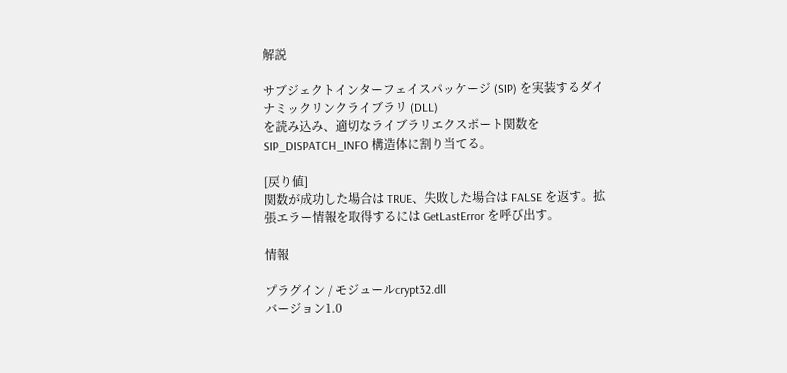解説

サブジェクトインターフェイスパッケージ (SIP) を実装するダイナミックリンクライブラリ (DLL)
を読み込み、適切なライブラリエクスポート関数を SIP_DISPATCH_INFO 構造体に割り当てる。

[戻り値]
関数が成功した場合は TRUE、失敗した場合は FALSE を返す。拡張エラー情報を取得するには GetLastError を呼び出す。

情報

プラグイン / モジュールcrypt32.dll
バージョン1.0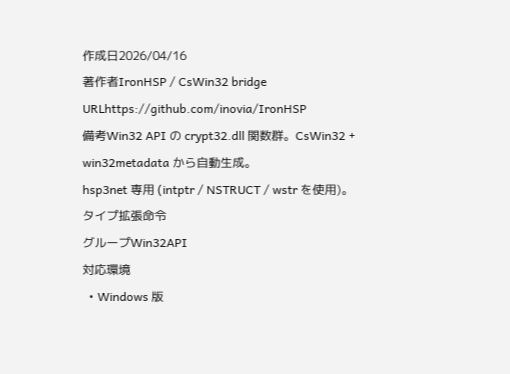作成日2026/04/16
著作者IronHSP / CsWin32 bridge
URLhttps://github.com/inovia/IronHSP
備考Win32 API の crypt32.dll 関数群。CsWin32 + win32metadata から自動生成。
hsp3net 専用 (intptr / NSTRUCT / wstr を使用)。
タイプ拡張命令
グループWin32API
対応環境
  • Windows 版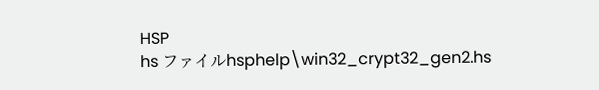HSP
hs ファイルhsphelp\win32_crypt32_gen2.hs